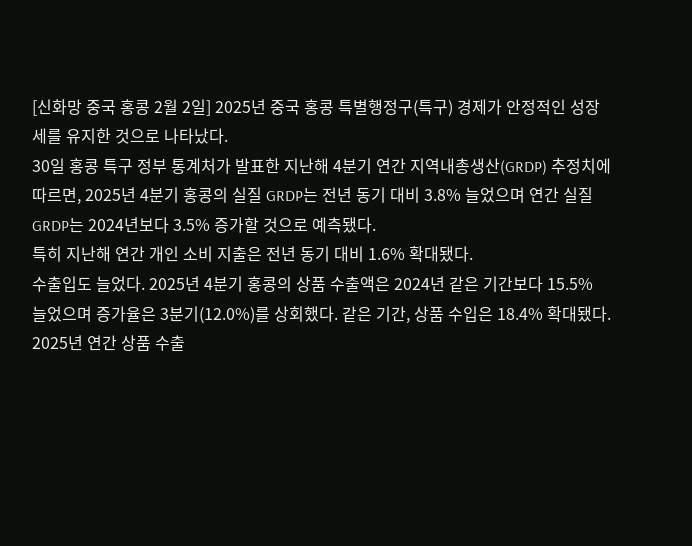[신화망 중국 홍콩 2월 2일] 2025년 중국 홍콩 특별행정구(특구) 경제가 안정적인 성장세를 유지한 것으로 나타났다.
30일 홍콩 특구 정부 통계처가 발표한 지난해 4분기 연간 지역내총생산(GRDP) 추정치에 따르면, 2025년 4분기 홍콩의 실질 GRDP는 전년 동기 대비 3.8% 늘었으며 연간 실질 GRDP는 2024년보다 3.5% 증가할 것으로 예측됐다.
특히 지난해 연간 개인 소비 지출은 전년 동기 대비 1.6% 확대됐다.
수출입도 늘었다. 2025년 4분기 홍콩의 상품 수출액은 2024년 같은 기간보다 15.5% 늘었으며 증가율은 3분기(12.0%)를 상회했다. 같은 기간, 상품 수입은 18.4% 확대됐다. 2025년 연간 상품 수출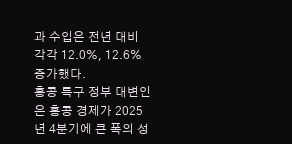과 수입은 전년 대비 각각 12.0%, 12.6% 증가했다.
홍콩 특구 정부 대변인은 홍콩 경제가 2025년 4분기에 큰 폭의 성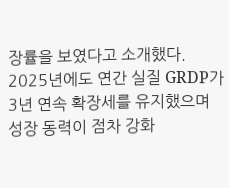장률을 보였다고 소개했다. 2025년에도 연간 실질 GRDP가 3년 연속 확장세를 유지했으며 성장 동력이 점차 강화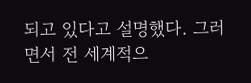되고 있다고 설명했다. 그러면서 전 세계적으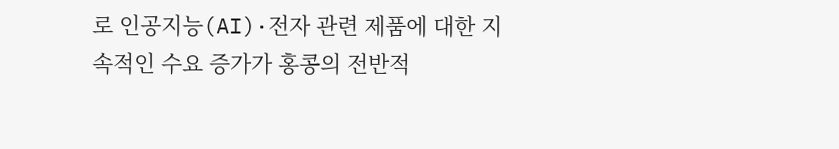로 인공지능(AI)·전자 관련 제품에 대한 지속적인 수요 증가가 홍콩의 전반적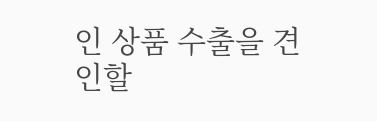인 상품 수출을 견인할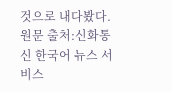것으로 내다봤다.
원문 출처:신화통신 한국어 뉴스 서비스